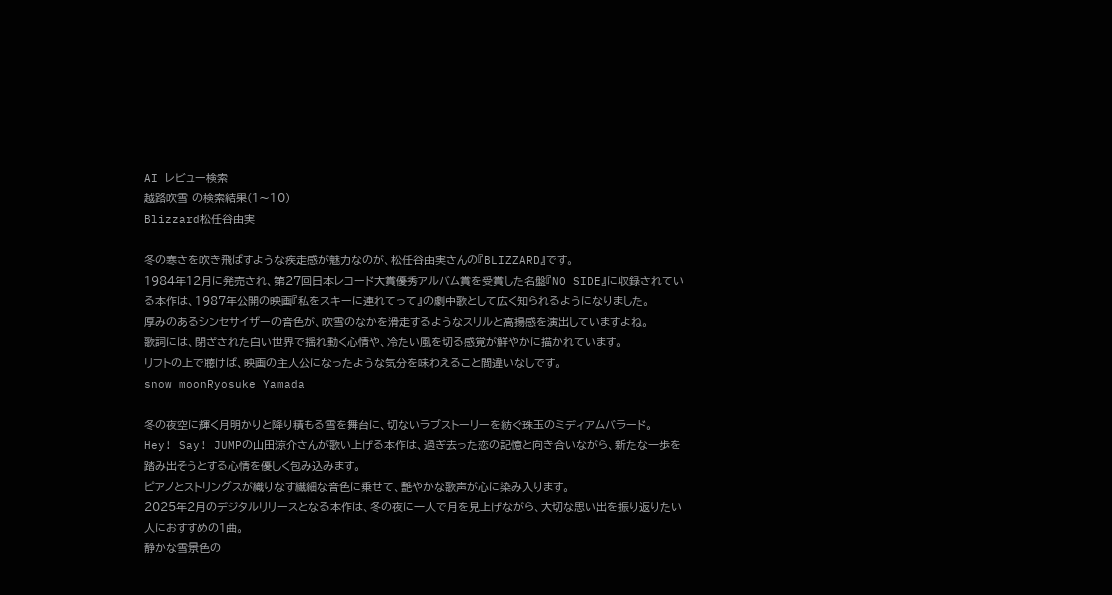AI レビュー検索
越路吹雪 の検索結果(1〜10)
Blizzard松任谷由実

冬の寒さを吹き飛ばすような疾走感が魅力なのが、松任谷由実さんの『BLIZZARD』です。
1984年12月に発売され、第27回日本レコード大賞優秀アルバム賞を受賞した名盤『NO SIDE』に収録されている本作は、1987年公開の映画『私をスキーに連れてって』の劇中歌として広く知られるようになりました。
厚みのあるシンセサイザーの音色が、吹雪のなかを滑走するようなスリルと高揚感を演出していますよね。
歌詞には、閉ざされた白い世界で揺れ動く心情や、冷たい風を切る感覚が鮮やかに描かれています。
リフトの上で聴けば、映画の主人公になったような気分を味わえること間違いなしです。
snow moonRyosuke Yamada

冬の夜空に輝く月明かりと降り積もる雪を舞台に、切ないラブストーリーを紡ぐ珠玉のミディアムバラード。
Hey! Say! JUMPの山田涼介さんが歌い上げる本作は、過ぎ去った恋の記憶と向き合いながら、新たな一歩を踏み出そうとする心情を優しく包み込みます。
ピアノとストリングスが織りなす繊細な音色に乗せて、艶やかな歌声が心に染み入ります。
2025年2月のデジタルリリースとなる本作は、冬の夜に一人で月を見上げながら、大切な思い出を振り返りたい人におすすめの1曲。
静かな雪景色の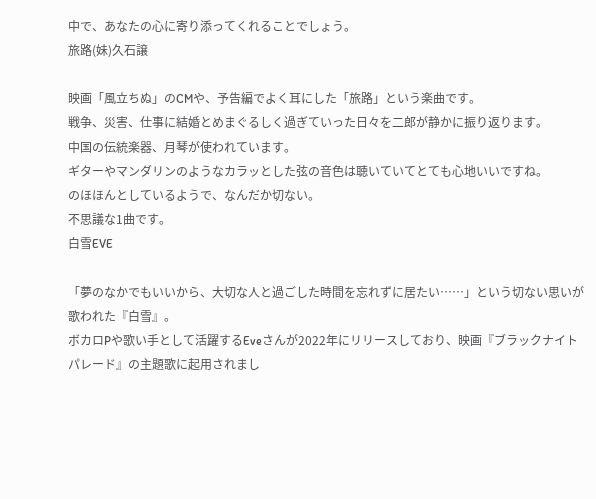中で、あなたの心に寄り添ってくれることでしょう。
旅路(妹)久石譲

映画「風立ちぬ」のCMや、予告編でよく耳にした「旅路」という楽曲です。
戦争、災害、仕事に結婚とめまぐるしく過ぎていった日々を二郎が静かに振り返ります。
中国の伝統楽器、月琴が使われています。
ギターやマンダリンのようなカラッとした弦の音色は聴いていてとても心地いいですね。
のほほんとしているようで、なんだか切ない。
不思議な1曲です。
白雪EVE

「夢のなかでもいいから、大切な人と過ごした時間を忘れずに居たい……」という切ない思いが歌われた『白雪』。
ボカロPや歌い手として活躍するEveさんが2022年にリリースしており、映画『ブラックナイトパレード』の主題歌に起用されまし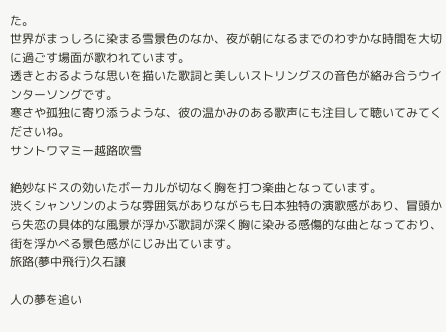た。
世界がまっしろに染まる雪景色のなか、夜が朝になるまでのわずかな時間を大切に過ごす場面が歌われています。
透きとおるような思いを描いた歌詞と美しいストリングスの音色が絡み合うウインターソングです。
寒さや孤独に寄り添うような、彼の温かみのある歌声にも注目して聴いてみてくださいね。
サントワマミー越路吹雪

絶妙なドスの効いたボーカルが切なく胸を打つ楽曲となっています。
渋くシャンソンのような雰囲気がありながらも日本独特の演歌感があり、冒頭から失恋の具体的な風景が浮かぶ歌詞が深く胸に染みる感傷的な曲となっており、街を浮かべる景色感がにじみ出ています。
旅路(夢中飛行)久石譲

人の夢を追い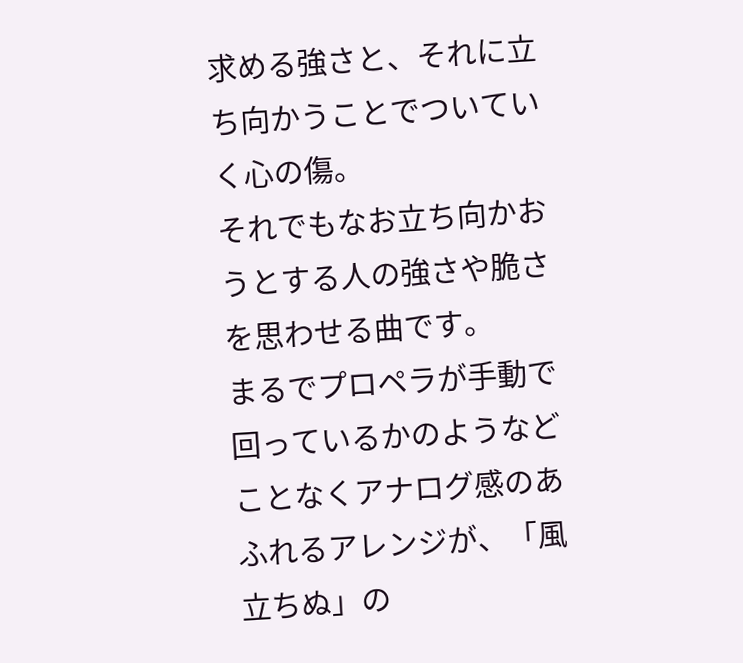求める強さと、それに立ち向かうことでついていく心の傷。
それでもなお立ち向かおうとする人の強さや脆さを思わせる曲です。
まるでプロペラが手動で回っているかのようなどことなくアナログ感のあふれるアレンジが、「風立ちぬ」の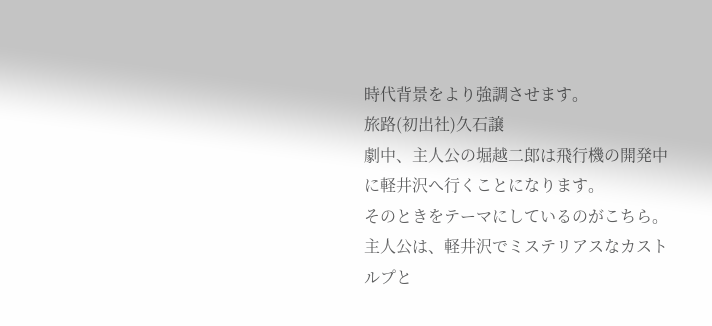時代背景をより強調させます。
旅路(初出社)久石譲
劇中、主人公の堀越二郎は飛行機の開発中に軽井沢へ行くことになります。
そのときをテーマにしているのがこちら。
主人公は、軽井沢でミステリアスなカストルプと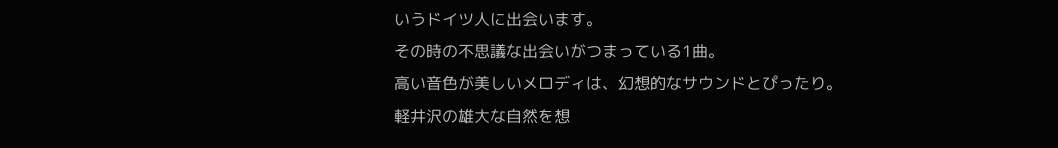いうドイツ人に出会います。
その時の不思議な出会いがつまっている1曲。
高い音色が美しいメロディは、幻想的なサウンドとぴったり。
軽井沢の雄大な自然を想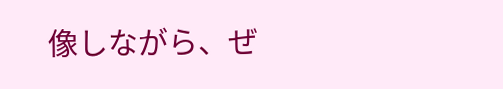像しながら、ぜ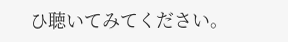ひ聴いてみてください。